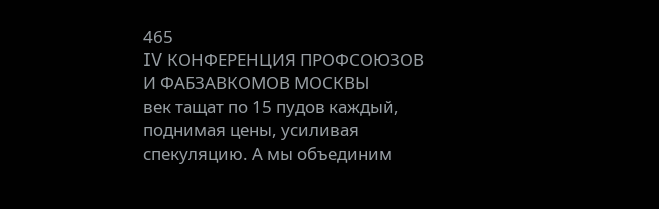465
IV КОНФЕРЕНЦИЯ ПРОФСОЮЗОВ И ФАБЗАВКОМОВ МОСКВЫ
век тащат по 15 пудов каждый, поднимая цены, усиливая спекуляцию. А мы объединим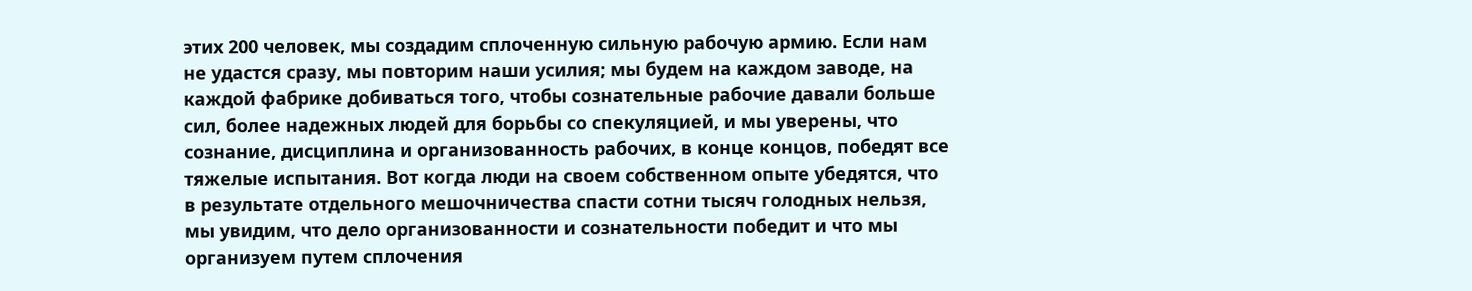этих 200 человек, мы создадим сплоченную сильную рабочую армию. Если нам не удастся сразу, мы повторим наши усилия; мы будем на каждом заводе, на каждой фабрике добиваться того, чтобы сознательные рабочие давали больше сил, более надежных людей для борьбы со спекуляцией, и мы уверены, что сознание, дисциплина и организованность рабочих, в конце концов, победят все тяжелые испытания. Вот когда люди на своем собственном опыте убедятся, что в результате отдельного мешочничества спасти сотни тысяч голодных нельзя, мы увидим, что дело организованности и сознательности победит и что мы организуем путем сплочения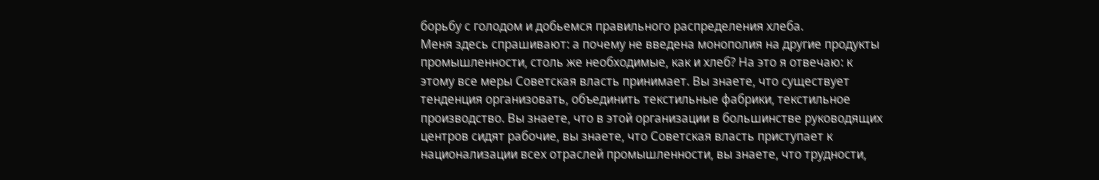борьбу с голодом и добьемся правильного распределения хлеба.
Меня здесь спрашивают: а почему не введена монополия на другие продукты промышленности, столь же необходимые, как и хлеб? На это я отвечаю: к этому все меры Советская власть принимает. Вы знаете, что существует тенденция организовать, объединить текстильные фабрики, текстильное производство. Вы знаете, что в этой организации в большинстве руководящих центров сидят рабочие, вы знаете, что Советская власть приступает к национализации всех отраслей промышленности, вы знаете, что трудности,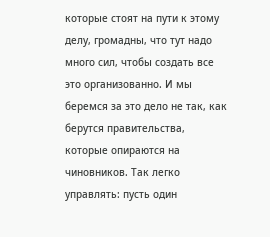которые стоят на пути к этому делу, громадны, что тут надо много сил, чтобы создать все это организованно. И мы беремся за это дело не так, как берутся правительства, которые опираются на чиновников. Так легко управлять: пусть один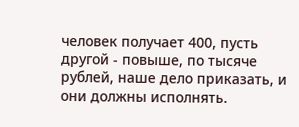человек получает 400, пусть другой - повыше, по тысяче рублей, наше дело приказать, и они должны исполнять.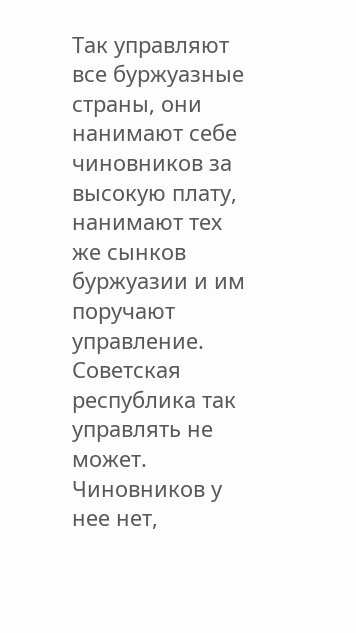Так управляют все буржуазные страны, они нанимают себе чиновников за высокую плату, нанимают тех же сынков буржуазии и им поручают управление. Советская республика так управлять не может. Чиновников у нее нет,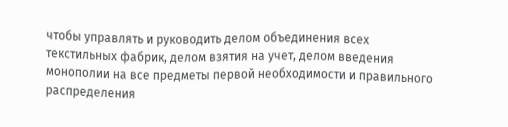чтобы управлять и руководить делом объединения всех текстильных фабрик, делом взятия на учет, делом введения монополии на все предметы первой необходимости и правильного распределения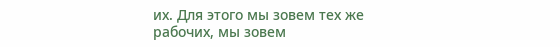их. Для этого мы зовем тех же рабочих, мы зовем